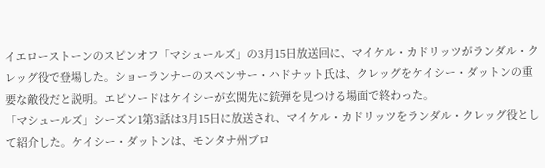イエローストーンのスピンオフ「マシュールズ」の3月15日放送回に、マイケル・カドリッツがランダル・クレッグ役で登場した。ショーランナーのスペンサー・ハドナット氏は、クレッグをケイシー・ダットンの重要な敵役だと説明。エピソードはケイシーが玄関先に銃弾を見つける場面で終わった。
「マシュールズ」シーズン1第3話は3月15日に放送され、マイケル・カドリッツをランダル・クレッグ役として紹介した。ケイシー・ダットンは、モンタナ州ブロ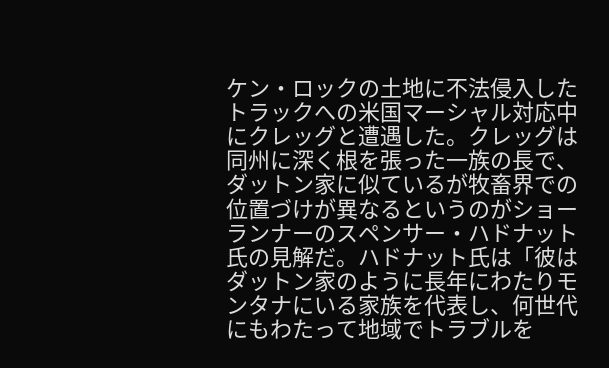ケン・ロックの土地に不法侵入したトラックへの米国マーシャル対応中にクレッグと遭遇した。クレッグは同州に深く根を張った一族の長で、ダットン家に似ているが牧畜界での位置づけが異なるというのがショーランナーのスペンサー・ハドナット氏の見解だ。ハドナット氏は「彼はダットン家のように長年にわたりモンタナにいる家族を代表し、何世代にもわたって地域でトラブルを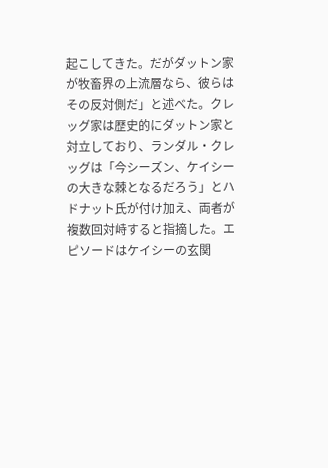起こしてきた。だがダットン家が牧畜界の上流層なら、彼らはその反対側だ」と述べた。クレッグ家は歴史的にダットン家と対立しており、ランダル・クレッグは「今シーズン、ケイシーの大きな棘となるだろう」とハドナット氏が付け加え、両者が複数回対峙すると指摘した。エピソードはケイシーの玄関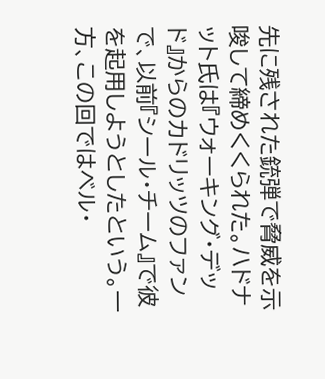先に残された銃弾で脅威を示唆して締めくくられた。ハドナット氏は『ウォーキング・デッド』からのカドリッツのファンで、以前『シール・チーム』で彼を起用しようとしたという。一方、この回ではベル・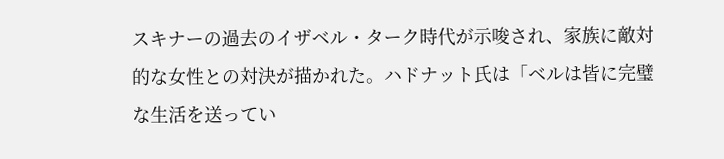スキナーの過去のイザベル・ターク時代が示唆され、家族に敵対的な女性との対決が描かれた。ハドナット氏は「ベルは皆に完璧な生活を送ってい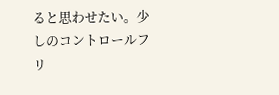ると思わせたい。少しのコントロールフリ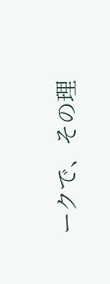ークで、その理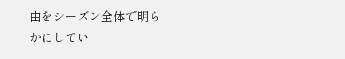由をシーズン全体で明らかにしてい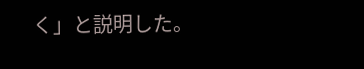く」と説明した。